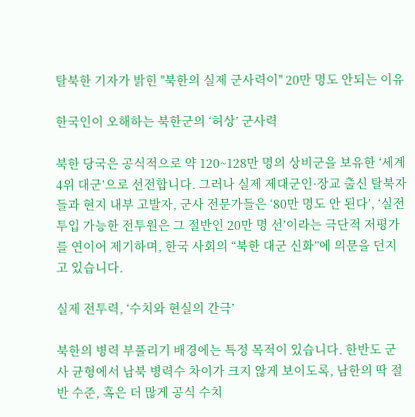탈북한 기자가 밝힌 ''북한의 실제 군사력이'' 20만 명도 안되는 이유

한국인이 오해하는 북한군의 ‘허상’ 군사력

북한 당국은 공식적으로 약 120~128만 명의 상비군을 보유한 ‘세계 4위 대군’으로 선전합니다. 그러나 실제 제대군인·장교 출신 탈북자들과 현지 내부 고발자, 군사 전문가들은 ‘80만 명도 안 된다’, ‘실전 투입 가능한 전투원은 그 절반인 20만 명 선’이라는 극단적 저평가를 연이어 제기하며, 한국 사회의 “북한 대군 신화”에 의문을 던지고 있습니다.

실제 전투력, ‘수치와 현실의 간극’

북한의 병력 부풀리기 배경에는 특정 목적이 있습니다. 한반도 군사 균형에서 남북 병력수 차이가 크지 않게 보이도록, 남한의 딱 절반 수준, 혹은 더 많게 공식 수치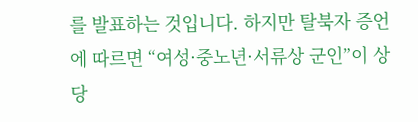를 발표하는 것입니다. 하지만 탈북자 증언에 따르면 “여성·중노년·서류상 군인”이 상당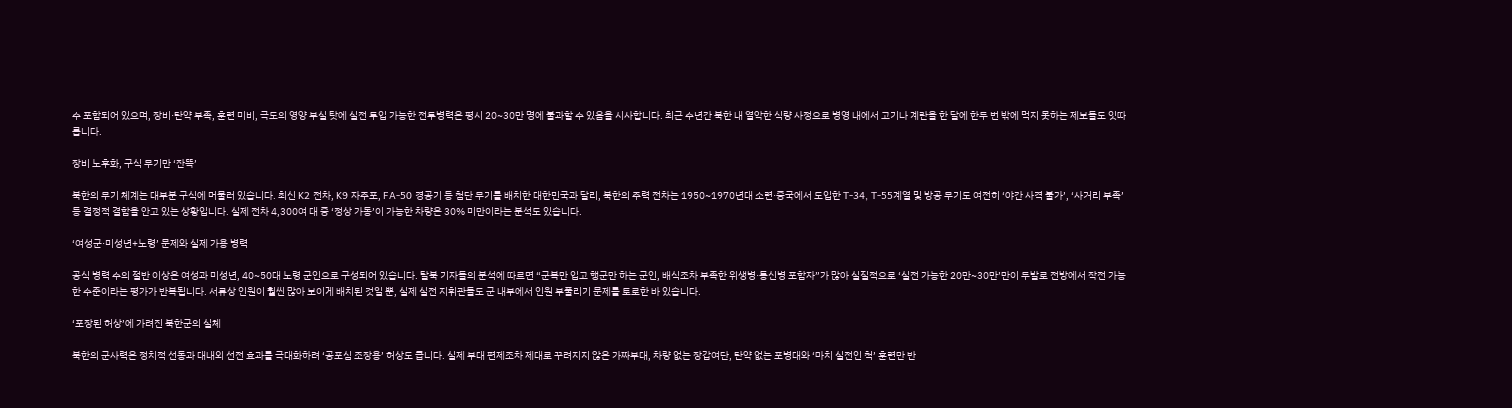수 포함되어 있으며, 장비·탄약 부족, 훈련 미비, 극도의 영양 부실 탓에 실전 투입 가능한 전투병력은 평시 20~30만 명에 불과할 수 있음을 시사합니다. 최근 수년간 북한 내 열악한 식량 사정으로 병영 내에서 고기나 계란을 한 달에 한두 번 밖에 먹지 못하는 제보들도 잇따릅니다.

장비 노후화, 구식 무기만 ‘잔뜩’

북한의 무기 체계는 대부분 구식에 머물러 있습니다. 최신 K2 전차, K9 자주포, FA-50 경공기 등 첨단 무기를 배치한 대한민국과 달리, 북한의 주력 전차는 1950~1970년대 소련·중국에서 도입한 T-34, T-55계열 및 방공 무기도 여전히 ‘야간 사격 불가’, ‘사거리 부족’ 등 결정적 결함을 안고 있는 상황입니다. 실제 전차 4,300여 대 중 ‘정상 가동’이 가능한 차량은 30% 미만이라는 분석도 있습니다.

‘여성군·미성년+노령’ 문제와 실제 가용 병력

공식 병력 수의 절반 이상은 여성과 미성년, 40~50대 노령 군인으로 구성되어 있습니다. 탈북 기자들의 분석에 따르면 “군복만 입고 행군만 하는 군인, 배식조차 부족한 위생병·통신병 포함자”가 많아 실질적으로 ‘실전 가능한 20만~30만’만이 두발로 전방에서 작전 가능한 수준이라는 평가가 반복됩니다. 서류상 인원이 훨씬 많아 보이게 배치된 것일 뿐, 실제 실전 지휘관들도 군 내부에서 인원 부풀리기 문제를 토로한 바 있습니다.

‘포장된 허상’에 가려진 북한군의 실체

북한의 군사력은 정치적 선동과 대내외 선전 효과를 극대화하려 ‘공포심 조장용’ 허상도 큽니다. 실제 부대 편제조차 제대로 꾸려지지 않은 가짜부대, 차량 없는 장갑여단, 탄약 없는 포병대와 ‘마치 실전인 척’ 훈련만 반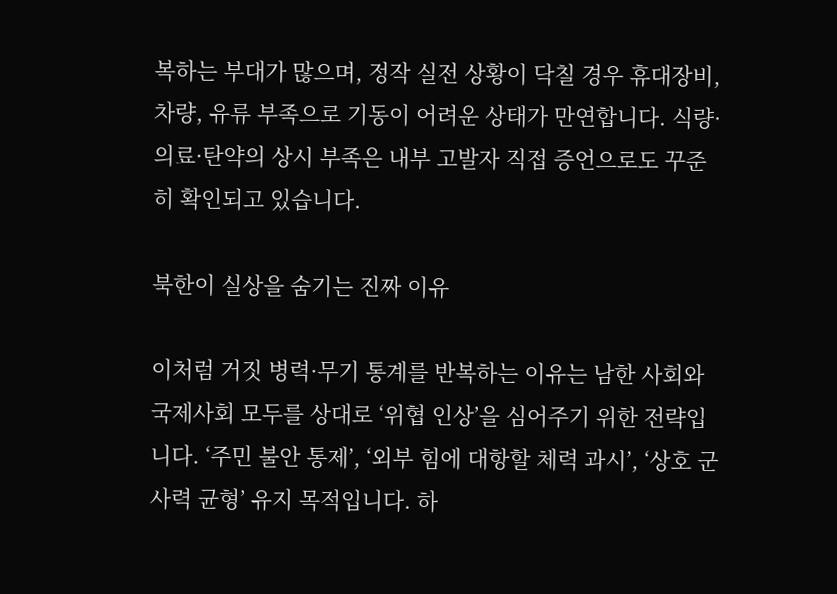복하는 부대가 많으며, 정작 실전 상황이 닥칠 경우 휴대장비, 차량, 유류 부족으로 기동이 어려운 상태가 만연합니다. 식량·의료·탄약의 상시 부족은 내부 고발자 직접 증언으로도 꾸준히 확인되고 있습니다.

북한이 실상을 숨기는 진짜 이유

이처럼 거짓 병력·무기 통계를 반복하는 이유는 남한 사회와 국제사회 모두를 상대로 ‘위협 인상’을 심어주기 위한 전략입니다. ‘주민 불안 통제’, ‘외부 힘에 대항할 체력 과시’, ‘상호 군사력 균형’ 유지 목적입니다. 하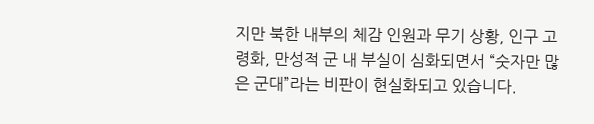지만 북한 내부의 체감 인원과 무기 상황, 인구 고령화, 만성적 군 내 부실이 심화되면서 “숫자만 많은 군대”라는 비판이 현실화되고 있습니다.